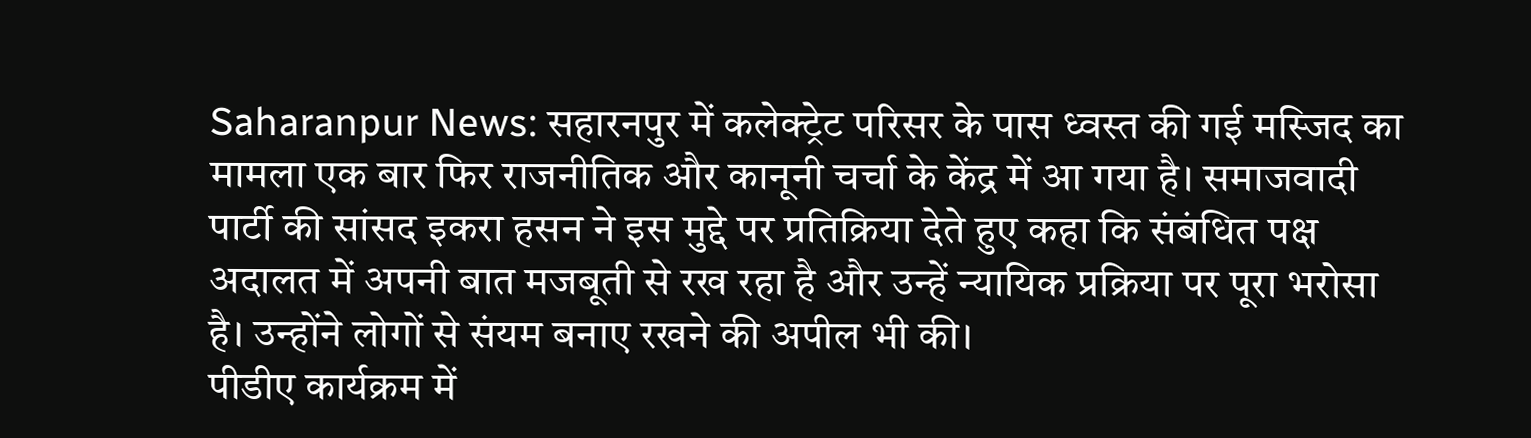Saharanpur News: सहारनपुर में कलेक्ट्रेट परिसर के पास ध्वस्त की गई मस्जिद का मामला एक बार फिर राजनीतिक और कानूनी चर्चा के केंद्र में आ गया है। समाजवादी पार्टी की सांसद इकरा हसन ने इस मुद्दे पर प्रतिक्रिया देते हुए कहा कि संबंधित पक्ष अदालत में अपनी बात मजबूती से रख रहा है और उन्हें न्यायिक प्रक्रिया पर पूरा भरोसा है। उन्होंने लोगों से संयम बनाए रखने की अपील भी की।
पीडीए कार्यक्रम में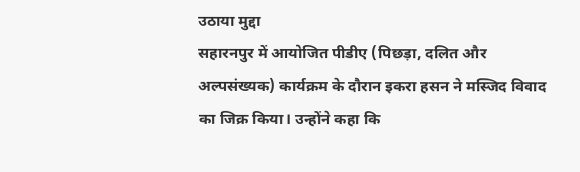उठाया मुद्दा
सहारनपुर में आयोजित पीडीए (पिछड़ा, दलित और अल्पसंख्यक) कार्यक्रम के दौरान इकरा हसन ने मस्जिद विवाद का जिक्र किया। उन्होंने कहा कि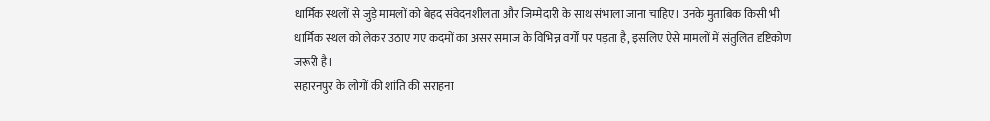धार्मिक स्थलों से जुड़े मामलों को बेहद संवेदनशीलता और जिम्मेदारी के साथ संभाला जाना चाहिए। उनके मुताबिक किसी भी धार्मिक स्थल को लेकर उठाए गए कदमों का असर समाज के विभिन्न वर्गों पर पड़ता है, इसलिए ऐसे मामलों में संतुलित दृष्टिकोण जरूरी है।
सहारनपुर के लोगों की शांति की सराहना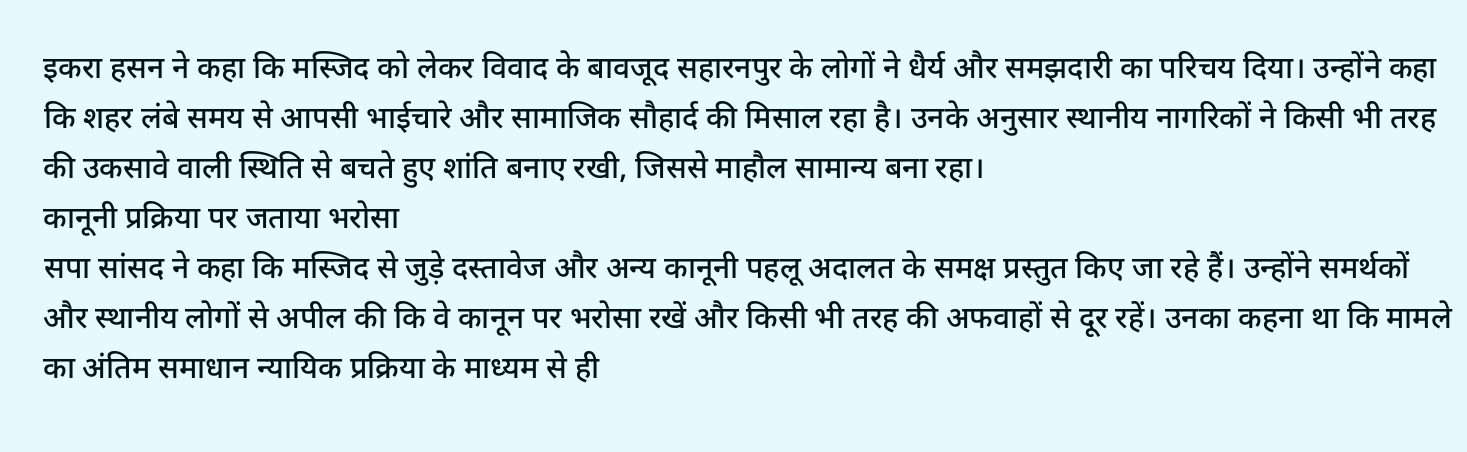इकरा हसन ने कहा कि मस्जिद को लेकर विवाद के बावजूद सहारनपुर के लोगों ने धैर्य और समझदारी का परिचय दिया। उन्होंने कहा कि शहर लंबे समय से आपसी भाईचारे और सामाजिक सौहार्द की मिसाल रहा है। उनके अनुसार स्थानीय नागरिकों ने किसी भी तरह की उकसावे वाली स्थिति से बचते हुए शांति बनाए रखी, जिससे माहौल सामान्य बना रहा।
कानूनी प्रक्रिया पर जताया भरोसा
सपा सांसद ने कहा कि मस्जिद से जुड़े दस्तावेज और अन्य कानूनी पहलू अदालत के समक्ष प्रस्तुत किए जा रहे हैं। उन्होंने समर्थकों और स्थानीय लोगों से अपील की कि वे कानून पर भरोसा रखें और किसी भी तरह की अफवाहों से दूर रहें। उनका कहना था कि मामले का अंतिम समाधान न्यायिक प्रक्रिया के माध्यम से ही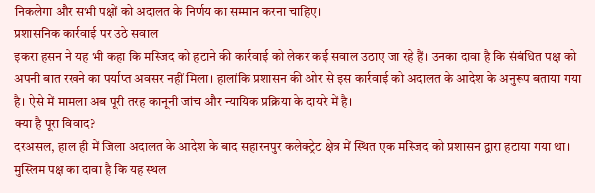निकलेगा और सभी पक्षों को अदालत के निर्णय का सम्मान करना चाहिए।
प्रशासनिक कार्रवाई पर उठे सवाल
इकरा हसन ने यह भी कहा कि मस्जिद को हटाने की कार्रवाई को लेकर कई सवाल उठाए जा रहे हैं। उनका दावा है कि संबंधित पक्ष को अपनी बात रखने का पर्याप्त अवसर नहीं मिला। हालांकि प्रशासन की ओर से इस कार्रवाई को अदालत के आदेश के अनुरूप बताया गया है। ऐसे में मामला अब पूरी तरह कानूनी जांच और न्यायिक प्रक्रिया के दायरे में है।
क्या है पूरा विवाद?
दरअसल, हाल ही में जिला अदालत के आदेश के बाद सहारनपुर कलेक्ट्रेट क्षेत्र में स्थित एक मस्जिद को प्रशासन द्वारा हटाया गया था। मुस्लिम पक्ष का दावा है कि यह स्थल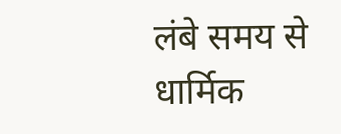लंबे समय से धार्मिक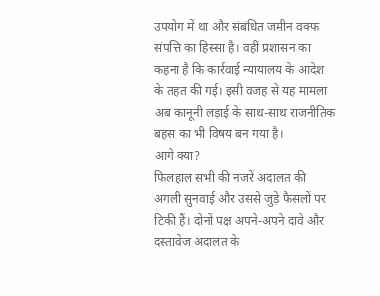उपयोग में था और संबंधित जमीन वक्फ संपत्ति का हिस्सा है। वहीं प्रशासन का कहना है कि कार्रवाई न्यायालय के आदेश के तहत की गई। इसी वजह से यह मामला अब कानूनी लड़ाई के साथ-साथ राजनीतिक बहस का भी विषय बन गया है।
आगे क्या?
फिलहाल सभी की नजरें अदालत की अगली सुनवाई और उससे जुड़े फैसलों पर टिकी हैं। दोनों पक्ष अपने-अपने दावे और दस्तावेज अदालत के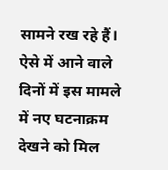सामने रख रहे हैं। ऐसे में आने वाले दिनों में इस मामले में नए घटनाक्रम देखने को मिल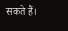सकते हैं।